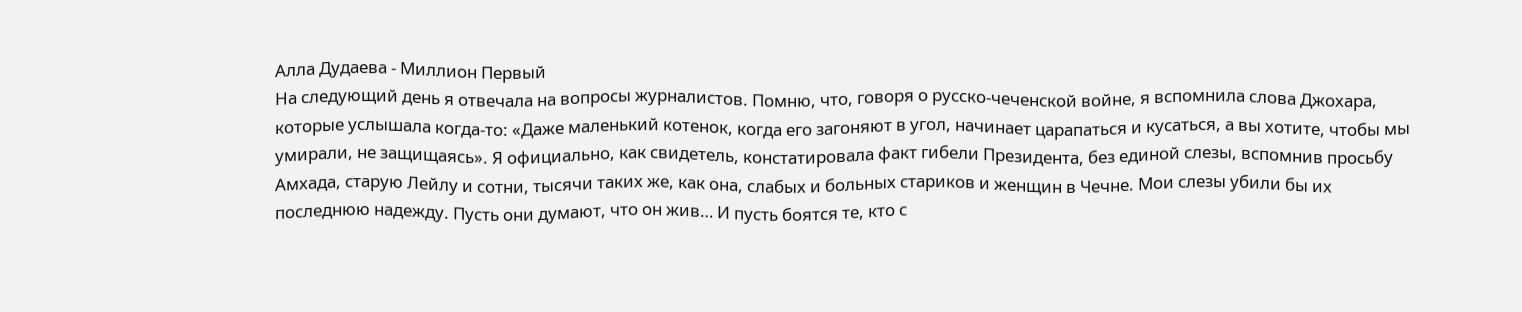Алла Дудаева - Миллион Первый
На следующий день я отвечала на вопросы журналистов. Помню, что, говоря о русско-чеченской войне, я вспомнила слова Джохара, которые услышала когда-то: «Даже маленький котенок, когда его загоняют в угол, начинает царапаться и кусаться, а вы хотите, чтобы мы умирали, не защищаясь». Я официально, как свидетель, констатировала факт гибели Президента, без единой слезы, вспомнив просьбу Амхада, старую Лейлу и сотни, тысячи таких же, как она, слабых и больных стариков и женщин в Чечне. Мои слезы убили бы их последнюю надежду. Пусть они думают, что он жив… И пусть боятся те, кто с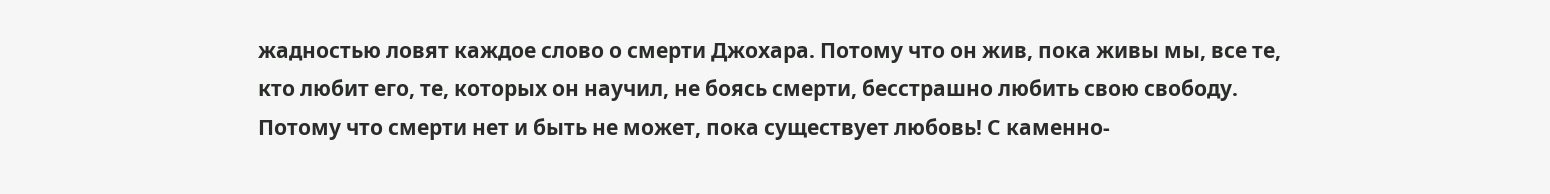жадностью ловят каждое слово о смерти Джохара. Потому что он жив, пока живы мы, все те, кто любит его, те, которых он научил, не боясь смерти, бесстрашно любить свою свободу. Потому что смерти нет и быть не может, пока существует любовь! С каменно-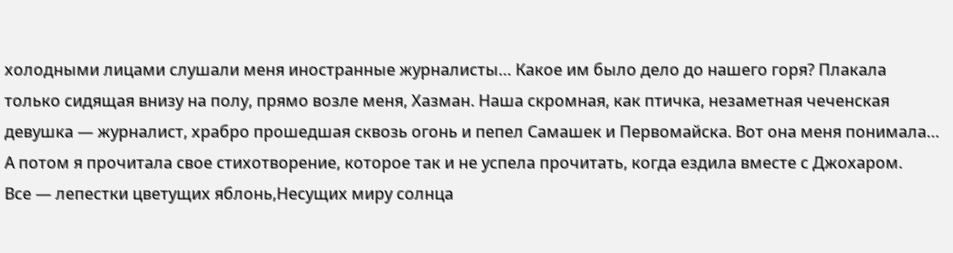холодными лицами слушали меня иностранные журналисты… Какое им было дело до нашего горя? Плакала только сидящая внизу на полу, прямо возле меня, Хазман. Наша скромная, как птичка, незаметная чеченская девушка — журналист, храбро прошедшая сквозь огонь и пепел Самашек и Первомайска. Вот она меня понимала…
А потом я прочитала свое стихотворение, которое так и не успела прочитать, когда ездила вместе с Джохаром.
Все — лепестки цветущих яблонь,Несущих миру солнца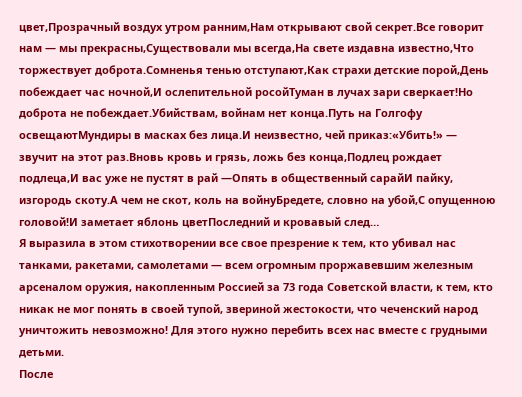цвет,Прозрачный воздух утром ранним,Нам открывают свой секрет.Все говорит нам — мы прекрасны,Существовали мы всегда,На свете издавна известно,Что торжествует доброта.Сомненья тенью отступают,Как страхи детские порой,День побеждает час ночной,И ослепительной росойТуман в лучах зари сверкает!Но доброта не побеждает.Убийствам, войнам нет конца.Путь на Голгофу освещаютМундиры в масках без лица.И неизвестно, чей приказ:«Убить!» — звучит на этот раз.Вновь кровь и грязь, ложь без конца,Подлец рождает подлеца,И вас уже не пустят в рай —Опять в общественный сарайИ пайку, изгородь скоту.А чем не скот, коль на войнуБредете, словно на убой,С опущенною головой!И заметает яблонь цветПоследний и кровавый след…
Я выразила в этом стихотворении все свое презрение к тем, кто убивал нас танками, ракетами, самолетами — всем огромным проржавевшим железным арсеналом оружия, накопленным Россией за 73 года Советской власти, к тем, кто никак не мог понять в своей тупой, звериной жестокости, что чеченский народ уничтожить невозможно! Для этого нужно перебить всех нас вместе с грудными детьми.
После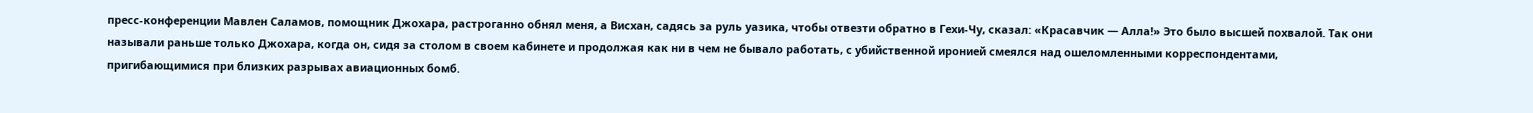пресс-конференции Мавлен Саламов, помощник Джохара, растроганно обнял меня, а Висхан, садясь за руль уазика, чтобы отвезти обратно в Гехи-Чу, сказал: «Красавчик — Алла!» Это было высшей похвалой. Так они называли раньше только Джохара, когда он, сидя за столом в своем кабинете и продолжая как ни в чем не бывало работать, с убийственной иронией смеялся над ошеломленными корреспондентами, пригибающимися при близких разрывах авиационных бомб.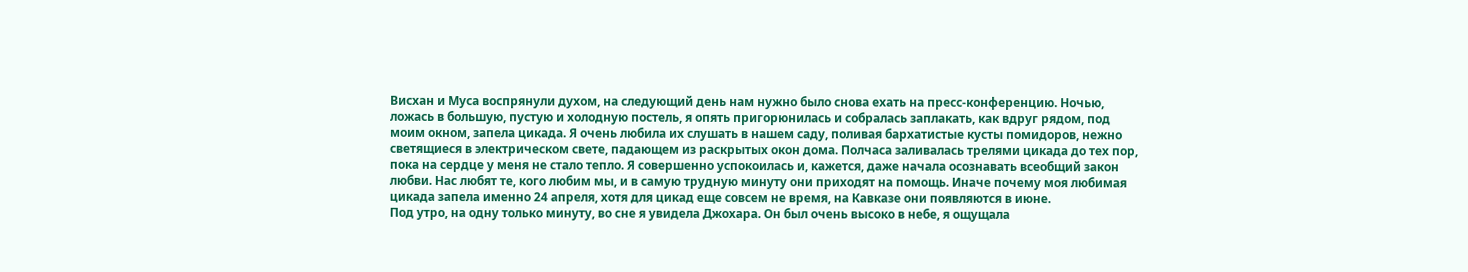Висхан и Муса воспрянули духом, на следующий день нам нужно было снова ехать на пресс-конференцию. Ночью, ложась в большую, пустую и холодную постель, я опять пригорюнилась и собралась заплакать, как вдруг рядом, под моим окном, запела цикада. Я очень любила их слушать в нашем саду, поливая бархатистые кусты помидоров, нежно светящиеся в электрическом свете, падающем из раскрытых окон дома. Полчаса заливалась трелями цикада до тех пор, пока на сердце у меня не стало тепло. Я совершенно успокоилась и, кажется, даже начала осознавать всеобщий закон любви. Нас любят те, кого любим мы, и в самую трудную минуту они приходят на помощь. Иначе почему моя любимая цикада запела именно 24 апреля, хотя для цикад еще совсем не время, на Кавказе они появляются в июне.
Под утро, на одну только минуту, во сне я увидела Джохара. Он был очень высоко в небе, я ощущала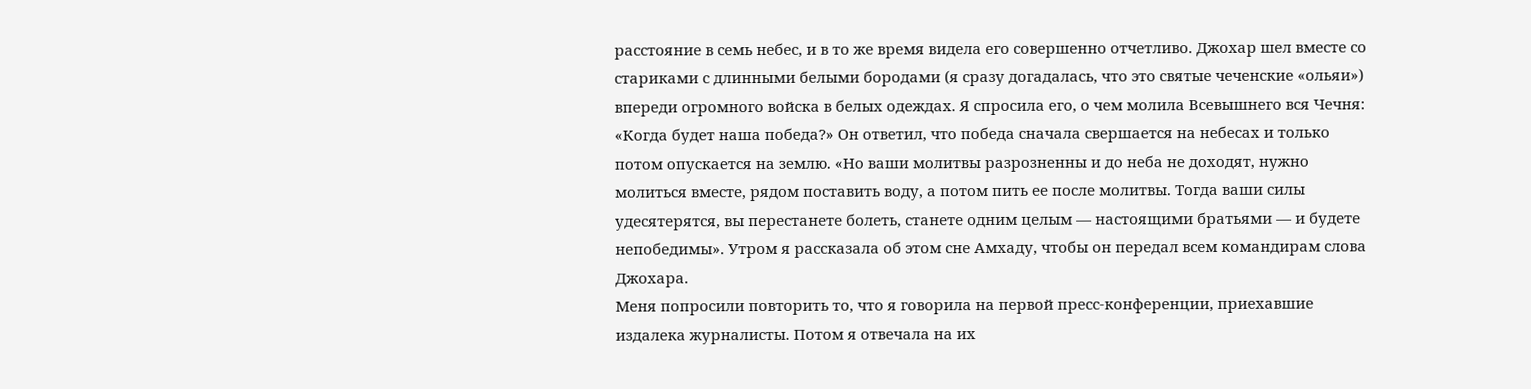расстояние в семь небес, и в то же время видела его совершенно отчетливо. Джохар шел вместе со стариками с длинными белыми бородами (я сразу догадалась, что это святые чеченские «ольяи») впереди огромного войска в белых одеждах. Я спросила его, о чем молила Всевышнего вся Чечня: «Когда будет наша победа?» Он ответил, что победа сначала свершается на небесах и только потом опускается на землю. «Но ваши молитвы разрозненны и до неба не доходят, нужно молиться вместе, рядом поставить воду, а потом пить ее после молитвы. Тогда ваши силы удесятерятся, вы перестанете болеть, станете одним целым — настоящими братьями — и будете непобедимы». Утром я рассказала об этом сне Амхаду, чтобы он передал всем командирам слова Джохара.
Меня попросили повторить то, что я говорила на первой пресс-конференции, приехавшие издалека журналисты. Потом я отвечала на их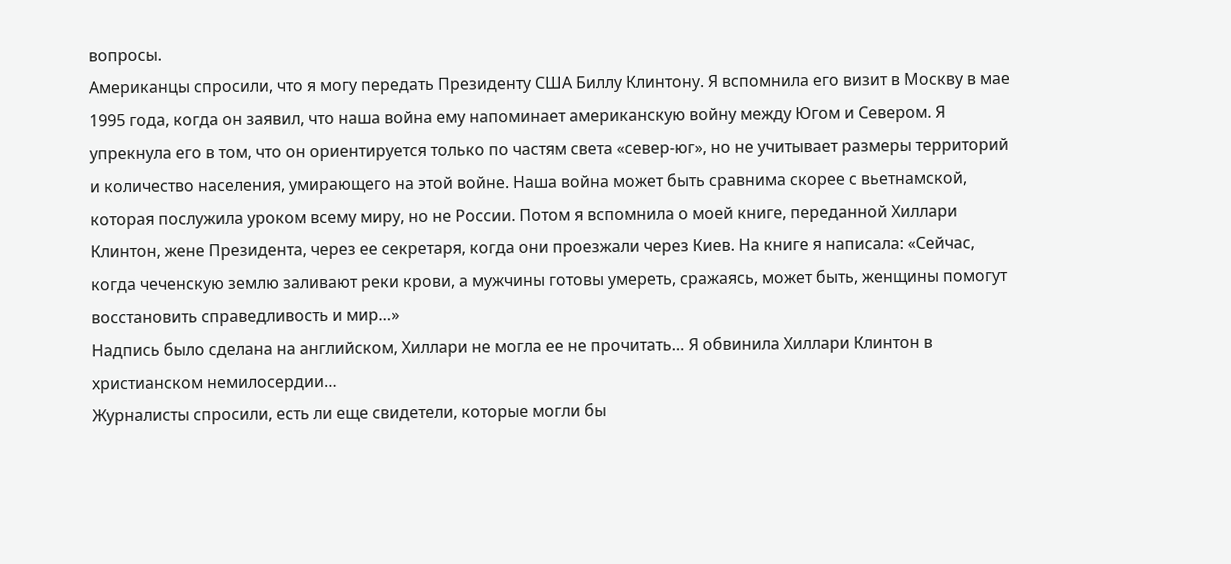вопросы.
Американцы спросили, что я могу передать Президенту США Биллу Клинтону. Я вспомнила его визит в Москву в мае 1995 года, когда он заявил, что наша война ему напоминает американскую войну между Югом и Севером. Я упрекнула его в том, что он ориентируется только по частям света «север-юг», но не учитывает размеры территорий и количество населения, умирающего на этой войне. Наша война может быть сравнима скорее с вьетнамской, которая послужила уроком всему миру, но не России. Потом я вспомнила о моей книге, переданной Хиллари Клинтон, жене Президента, через ее секретаря, когда они проезжали через Киев. На книге я написала: «Сейчас, когда чеченскую землю заливают реки крови, а мужчины готовы умереть, сражаясь, может быть, женщины помогут восстановить справедливость и мир…»
Надпись было сделана на английском, Хиллари не могла ее не прочитать… Я обвинила Хиллари Клинтон в христианском немилосердии…
Журналисты спросили, есть ли еще свидетели, которые могли бы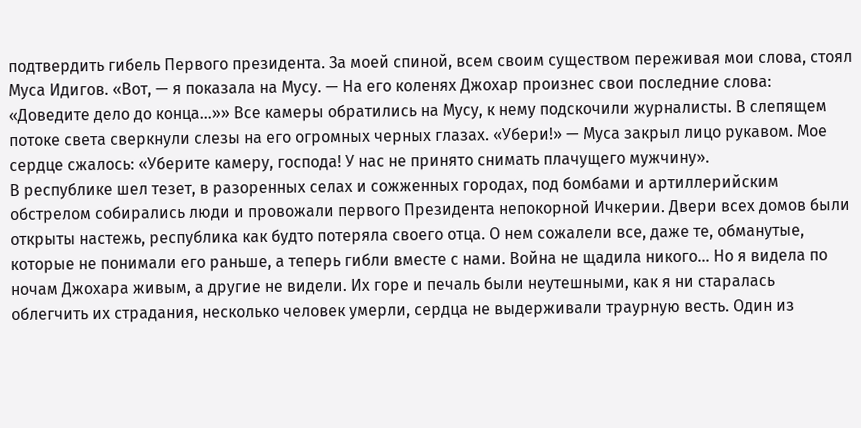подтвердить гибель Первого президента. За моей спиной, всем своим существом переживая мои слова, стоял Муса Идигов. «Вот, — я показала на Мусу. — На его коленях Джохар произнес свои последние слова: «Доведите дело до конца…»» Все камеры обратились на Мусу, к нему подскочили журналисты. В слепящем потоке света сверкнули слезы на его огромных черных глазах. «Убери!» — Муса закрыл лицо рукавом. Мое сердце сжалось: «Уберите камеру, господа! У нас не принято снимать плачущего мужчину».
В республике шел тезет, в разоренных селах и сожженных городах, под бомбами и артиллерийским обстрелом собирались люди и провожали первого Президента непокорной Ичкерии. Двери всех домов были открыты настежь, республика как будто потеряла своего отца. О нем сожалели все, даже те, обманутые, которые не понимали его раньше, а теперь гибли вместе с нами. Война не щадила никого… Но я видела по ночам Джохара живым, а другие не видели. Их горе и печаль были неутешными, как я ни старалась облегчить их страдания, несколько человек умерли, сердца не выдерживали траурную весть. Один из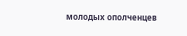молодых ополченцев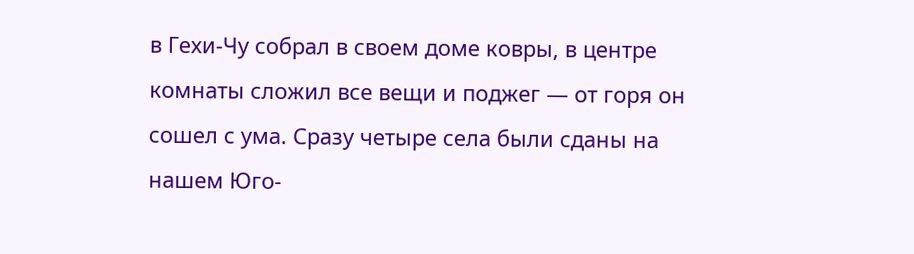в Гехи-Чу собрал в своем доме ковры, в центре комнаты сложил все вещи и поджег — от горя он сошел с ума. Сразу четыре села были сданы на нашем Юго-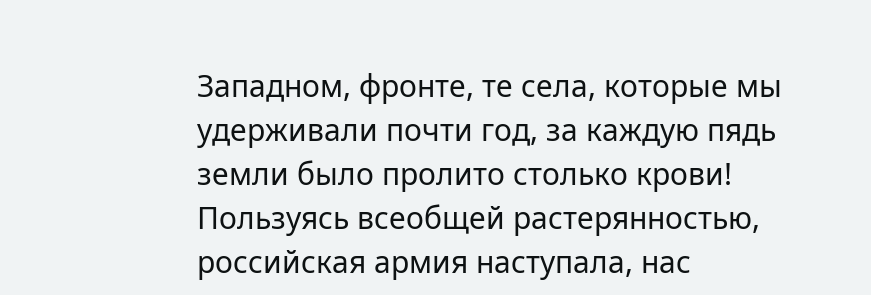Западном, фронте, те села, которые мы удерживали почти год, за каждую пядь земли было пролито столько крови! Пользуясь всеобщей растерянностью, российская армия наступала, нас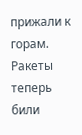прижали к горам. Ракеты теперь били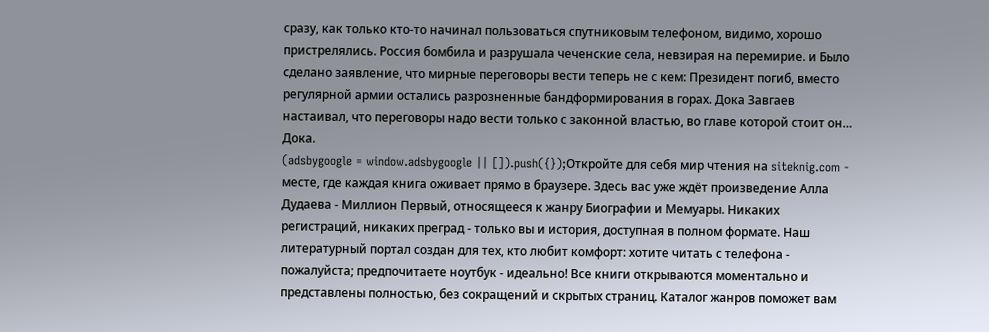сразу, как только кто-то начинал пользоваться спутниковым телефоном, видимо, хорошо пристрелялись. Россия бомбила и разрушала чеченские села, невзирая на перемирие. и Было сделано заявление, что мирные переговоры вести теперь не с кем: Президент погиб, вместо регулярной армии остались разрозненные бандформирования в горах. Дока Завгаев настаивал, что переговоры надо вести только с законной властью, во главе которой стоит он… Дока.
(adsbygoogle = window.adsbygoogle || []).push({});Откройте для себя мир чтения на siteknig.com - месте, где каждая книга оживает прямо в браузере. Здесь вас уже ждёт произведение Алла Дудаева - Миллион Первый, относящееся к жанру Биографии и Мемуары. Никаких регистраций, никаких преград - только вы и история, доступная в полном формате. Наш литературный портал создан для тех, кто любит комфорт: хотите читать с телефона - пожалуйста; предпочитаете ноутбук - идеально! Все книги открываются моментально и представлены полностью, без сокращений и скрытых страниц. Каталог жанров поможет вам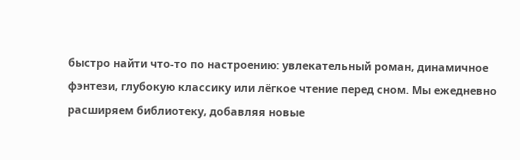быстро найти что-то по настроению: увлекательный роман, динамичное фэнтези, глубокую классику или лёгкое чтение перед сном. Мы ежедневно расширяем библиотеку, добавляя новые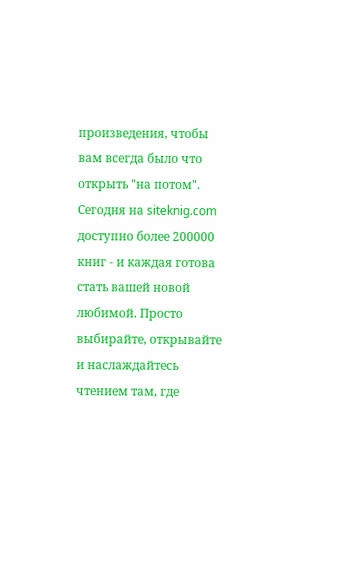произведения, чтобы вам всегда было что открыть "на потом". Сегодня на siteknig.com доступно более 200000 книг - и каждая готова стать вашей новой любимой. Просто выбирайте, открывайте и наслаждайтесь чтением там, где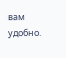вам удобно.